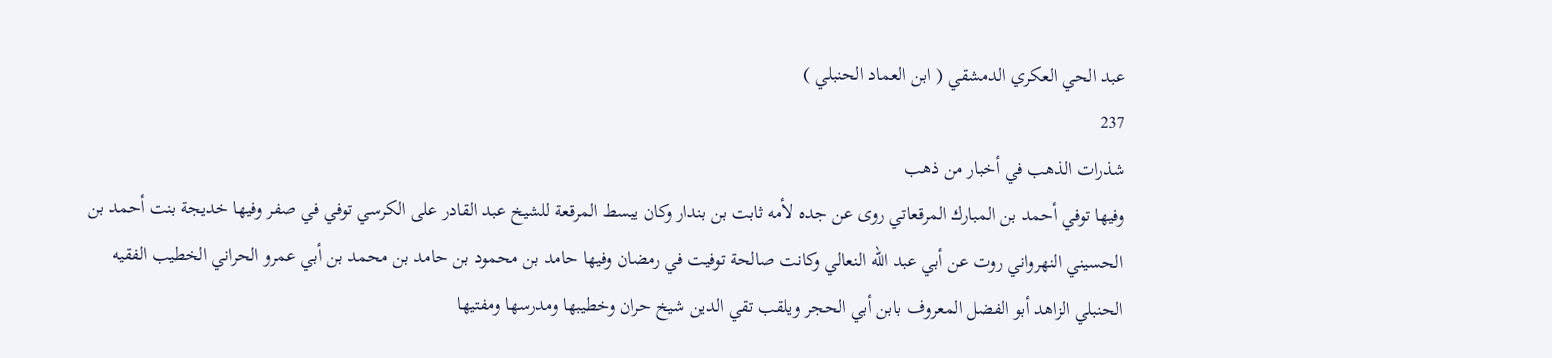عبد الحي العكري الدمشقي ( ابن العماد الحنبلي )
237
شذرات الذهب في أخبار من ذهب
وفيها توفي أحمد بن المبارك المرقعاتي روى عن جده لأمه ثابت بن بندار وكان يبسط المرقعة للشيخ عبد القادر على الكرسي توفي في صفر وفيها خديجة بنت أحمد بن الحسيني النهرواني روت عن أبي عبد الله النعالي وكانت صالحة توفيت في رمضان وفيها حامد بن محمود بن حامد بن محمد بن أبي عمرو الحراني الخطيب الفقيه الحنبلي الزاهد أبو الفضل المعروف بابن أبي الحجر ويلقب تقي الدين شيخ حران وخطيبها ومدرسها ومفتيها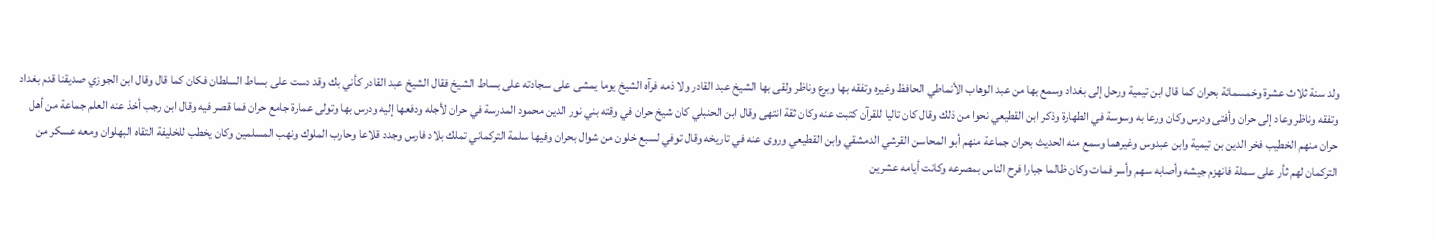ولد سنة ثلاث عشرة وخمسمائة بحران كما قال ابن تيمية ورحل إلى بغداد وسمع بها من عبد الوهاب الأنماطي الحافظ وغيره وتفقه بها وبرع وناظر ولقى بها الشيخ عبد القادر ولا ذمه فرآه الشيخ يوما يمشى على سجادته على بساط الشيخ فقال الشيخ عبد القادر كأني بك وقد دست على بساط السلطان فكان كما قال وقال ابن الجوزي صديقنا قدم بغداد وتفقه وناظر وعاد إلى حران وأفتى ودرس وكان ورعا به وسوسة في الطهارة وذكر ابن القطيعي نحوا من ذلك وقال كان تاليا للقرآن كتبت عنه وكان ثقة انتهى وقال ابن الحنبلي كان شيخ حران في وقته بني نور الدين محمود المدرسة في حران لأجله ودفعها إليه ودرس بها وتولى عمارة جامع حران فما قصر فيه وقال ابن رجب أخذ عنه العلم جماعة من أهل حران منهم الخطيب فخر الدين بن تيمية وابن عبدوس وغيرهما وسمع منه الحديث بحران جماعة منهم أبو المحاسن القرشي الدمشقي وابن القطيعي وروى عنه في تاريخه وقال توفي لسبع خلون من شوال بحران وفيها سلمة التركماني تملك بلاد فارس وجدد قلاعا وحارب الملوك ونهب المسلمين وكان يخطب للخليفة التقاه البهلوان ومعه عسكر من التركمان لهم ثأر على سملة فانهزم جيشه وأصابه سهم وأسر فمات وكان ظالما جبارا فرح الناس بمصرعه وكانت أيامه عشرين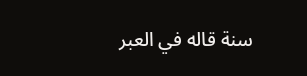سنة قاله في العبر